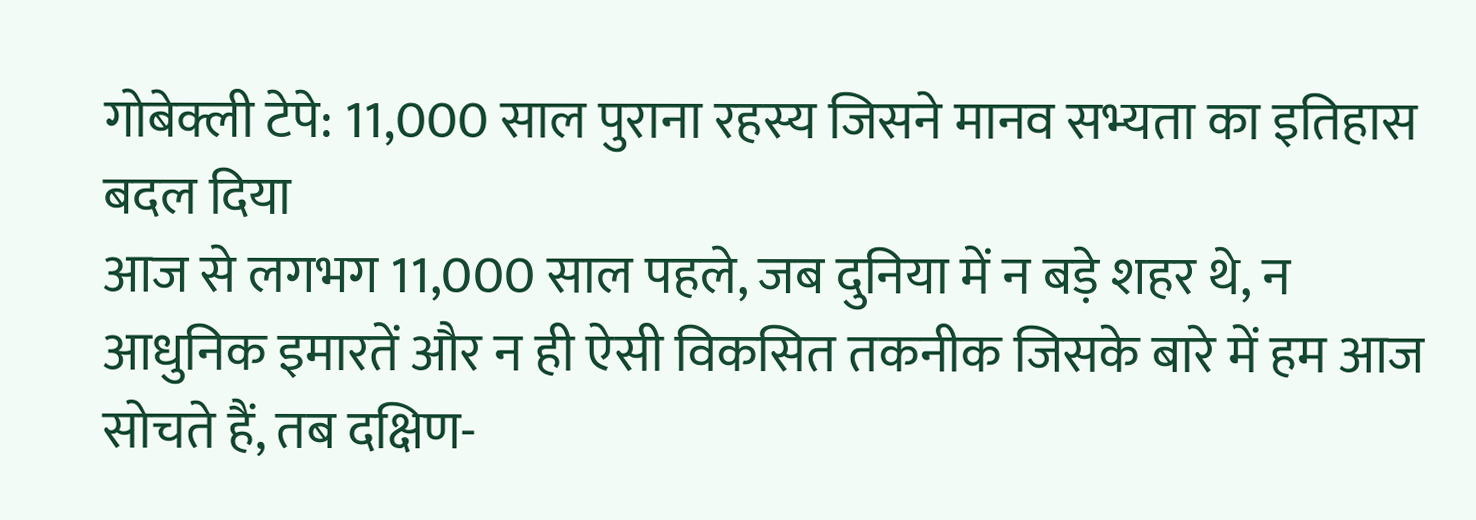गोबेक्ली टेपे: 11,000 साल पुराना रहस्य जिसने मानव सभ्यता का इतिहास बदल दिया
आज से लगभग 11,000 साल पहले, जब दुनिया में न बड़े शहर थे, न आधुनिक इमारतें और न ही ऐसी विकसित तकनीक जिसके बारे में हम आज सोचते हैं, तब दक्षिण-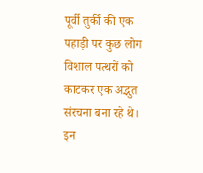पूर्वी तुर्की की एक पहाड़ी पर कुछ लोग विशाल पत्थरों को काटकर एक अद्भुत संरचना बना रहे थे।
इन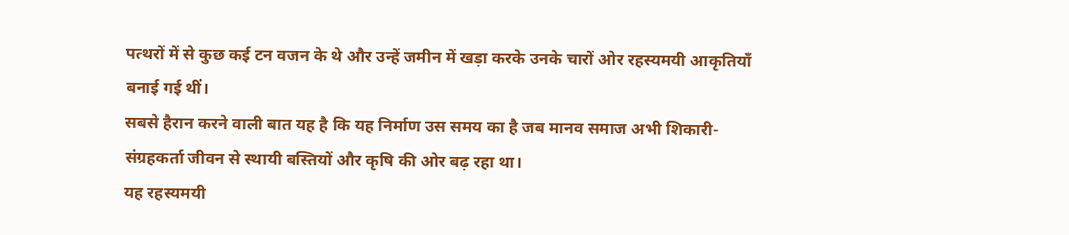पत्थरों में से कुछ कई टन वजन के थे और उन्हें जमीन में खड़ा करके उनके चारों ओर रहस्यमयी आकृतियाँ बनाई गई थीं।
सबसे हैरान करने वाली बात यह है कि यह निर्माण उस समय का है जब मानव समाज अभी शिकारी-संग्रहकर्ता जीवन से स्थायी बस्तियों और कृषि की ओर बढ़ रहा था।
यह रहस्यमयी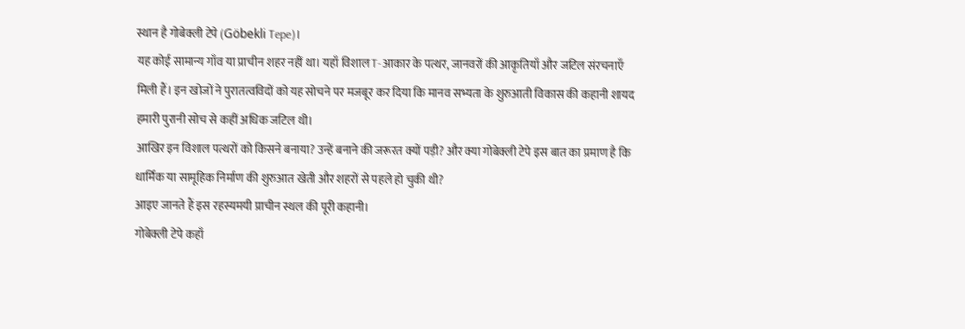स्थान है गोबेक्ली टेपे (Göbekli Tepe)।
यह कोई सामान्य गाँव या प्राचीन शहर नहीं था। यहाँ विशाल T-आकार के पत्थर, जानवरों की आकृतियाँ और जटिल संरचनाएँ मिली हैं। इन खोजों ने पुरातत्वविदों को यह सोचने पर मजबूर कर दिया कि मानव सभ्यता के शुरुआती विकास की कहानी शायद हमारी पुरानी सोच से कहीं अधिक जटिल थी।
आखिर इन विशाल पत्थरों को किसने बनाया? उन्हें बनाने की जरूरत क्यों पड़ी? और क्या गोबेक्ली टेपे इस बात का प्रमाण है कि धार्मिक या सामूहिक निर्माण की शुरुआत खेती और शहरों से पहले हो चुकी थी?
आइए जानते हैं इस रहस्यमयी प्राचीन स्थल की पूरी कहानी।
गोबेक्ली टेपे कहाँ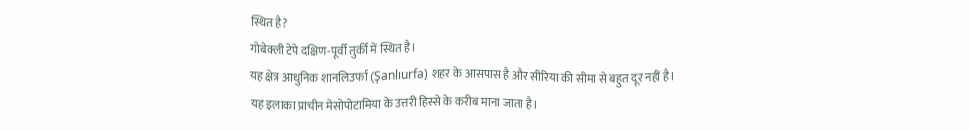स्थित है?
गोबेक्ली टेपे दक्षिण-पूर्वी तुर्की में स्थित है।
यह क्षेत्र आधुनिक शानलिउर्फा (Şanlıurfa) शहर के आसपास है और सीरिया की सीमा से बहुत दूर नहीं है।
यह इलाका प्राचीन मेसोपोटामिया के उत्तरी हिस्से के करीब माना जाता है।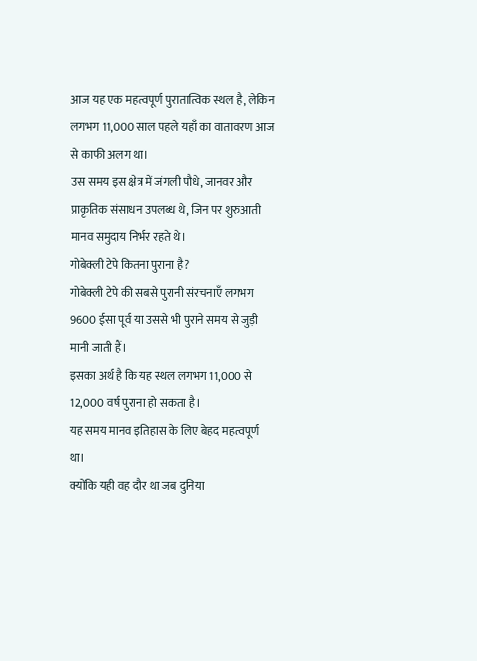आज यह एक महत्वपूर्ण पुरातात्विक स्थल है, लेकिन लगभग 11,000 साल पहले यहाँ का वातावरण आज से काफी अलग था।
उस समय इस क्षेत्र में जंगली पौधे, जानवर और प्राकृतिक संसाधन उपलब्ध थे, जिन पर शुरुआती मानव समुदाय निर्भर रहते थे।
गोबेक्ली टेपे कितना पुराना है?
गोबेक्ली टेपे की सबसे पुरानी संरचनाएँ लगभग 9600 ईसा पूर्व या उससे भी पुराने समय से जुड़ी मानी जाती हैं।
इसका अर्थ है कि यह स्थल लगभग 11,000 से 12,000 वर्ष पुराना हो सकता है।
यह समय मानव इतिहास के लिए बेहद महत्वपूर्ण था।
क्योंकि यही वह दौर था जब दुनिया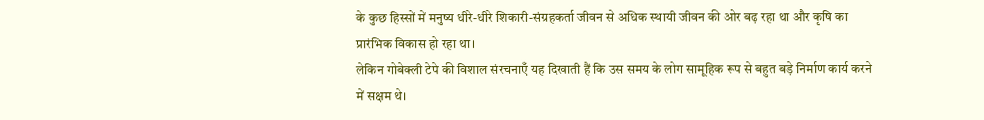के कुछ हिस्सों में मनुष्य धीरे-धीरे शिकारी-संग्रहकर्ता जीवन से अधिक स्थायी जीवन की ओर बढ़ रहा था और कृषि का प्रारंभिक विकास हो रहा था।
लेकिन गोबेक्ली टेपे की विशाल संरचनाएँ यह दिखाती हैं कि उस समय के लोग सामूहिक रूप से बहुत बड़े निर्माण कार्य करने में सक्षम थे।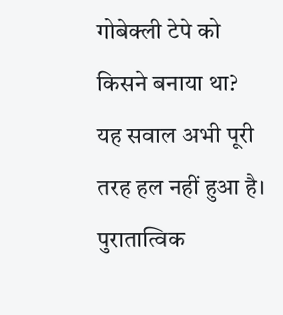गोबेक्ली टेपे को किसने बनाया था?
यह सवाल अभी पूरी तरह हल नहीं हुआ है।
पुरातात्विक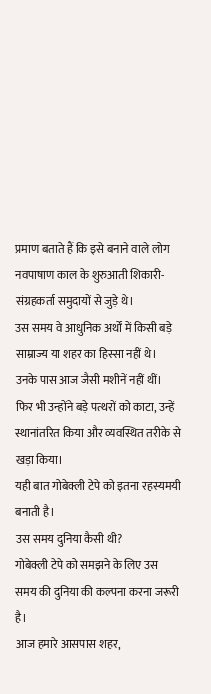प्रमाण बताते हैं कि इसे बनाने वाले लोग नवपाषाण काल के शुरुआती शिकारी-संग्रहकर्ता समुदायों से जुड़े थे।
उस समय वे आधुनिक अर्थों में किसी बड़े साम्राज्य या शहर का हिस्सा नहीं थे।
उनके पास आज जैसी मशीनें नहीं थीं।
फिर भी उन्होंने बड़े पत्थरों को काटा, उन्हें स्थानांतरित किया और व्यवस्थित तरीके से खड़ा किया।
यही बात गोबेक्ली टेपे को इतना रहस्यमयी बनाती है।
उस समय दुनिया कैसी थी?
गोबेक्ली टेपे को समझने के लिए उस समय की दुनिया की कल्पना करना जरूरी है।
आज हमारे आसपास शहर,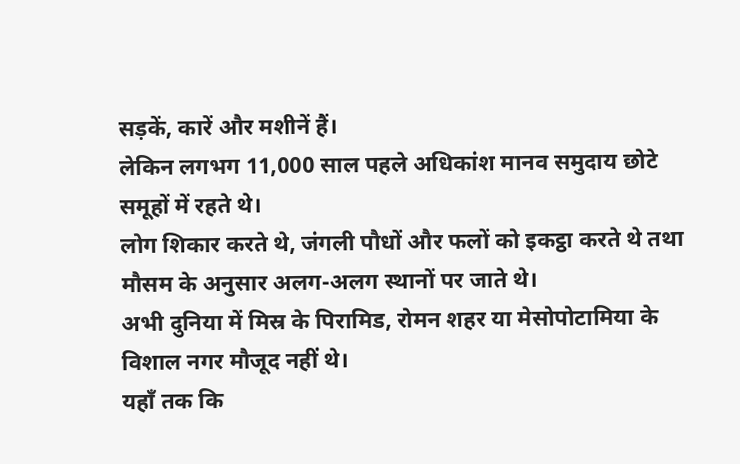सड़कें, कारें और मशीनें हैं।
लेकिन लगभग 11,000 साल पहले अधिकांश मानव समुदाय छोटे समूहों में रहते थे।
लोग शिकार करते थे, जंगली पौधों और फलों को इकट्ठा करते थे तथा मौसम के अनुसार अलग-अलग स्थानों पर जाते थे।
अभी दुनिया में मिस्र के पिरामिड, रोमन शहर या मेसोपोटामिया के विशाल नगर मौजूद नहीं थे।
यहाँ तक कि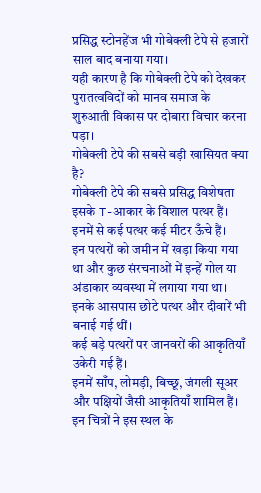प्रसिद्ध स्टोनहेंज भी गोबेक्ली टेपे से हजारों साल बाद बनाया गया।
यही कारण है कि गोबेक्ली टेपे को देखकर पुरातत्वविदों को मानव समाज के शुरुआती विकास पर दोबारा विचार करना पड़ा।
गोबेक्ली टेपे की सबसे बड़ी खासियत क्या है?
गोबेक्ली टेपे की सबसे प्रसिद्ध विशेषता इसके T-आकार के विशाल पत्थर हैं।
इनमें से कई पत्थर कई मीटर ऊँचे हैं।
इन पत्थरों को जमीन में खड़ा किया गया था और कुछ संरचनाओं में इन्हें गोल या अंडाकार व्यवस्था में लगाया गया था।
इनके आसपास छोटे पत्थर और दीवारें भी बनाई गई थीं।
कई बड़े पत्थरों पर जानवरों की आकृतियाँ उकेरी गई हैं।
इनमें साँप, लोमड़ी, बिच्छू, जंगली सूअर और पक्षियों जैसी आकृतियाँ शामिल हैं।
इन चित्रों ने इस स्थल के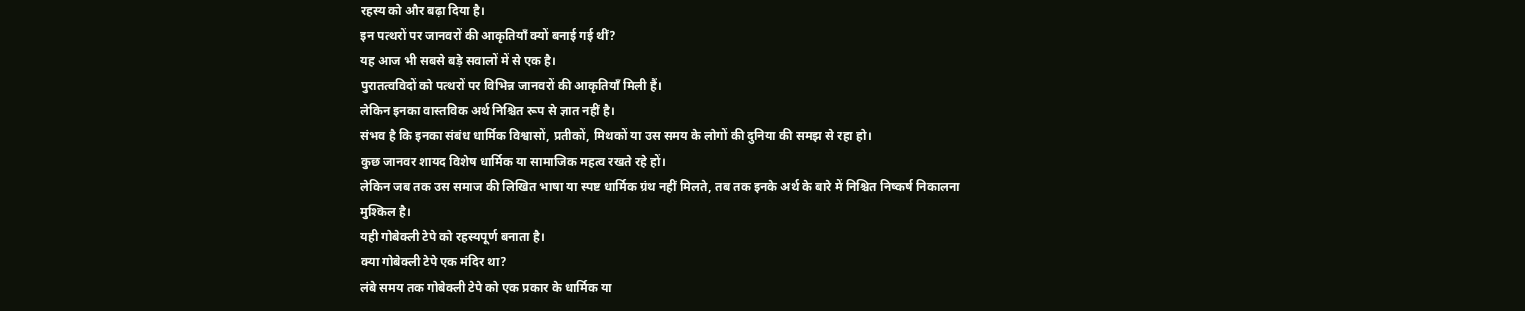रहस्य को और बढ़ा दिया है।
इन पत्थरों पर जानवरों की आकृतियाँ क्यों बनाई गई थीं?
यह आज भी सबसे बड़े सवालों में से एक है।
पुरातत्वविदों को पत्थरों पर विभिन्न जानवरों की आकृतियाँ मिली हैं।
लेकिन इनका वास्तविक अर्थ निश्चित रूप से ज्ञात नहीं है।
संभव है कि इनका संबंध धार्मिक विश्वासों, प्रतीकों, मिथकों या उस समय के लोगों की दुनिया की समझ से रहा हो।
कुछ जानवर शायद विशेष धार्मिक या सामाजिक महत्व रखते रहे हों।
लेकिन जब तक उस समाज की लिखित भाषा या स्पष्ट धार्मिक ग्रंथ नहीं मिलते, तब तक इनके अर्थ के बारे में निश्चित निष्कर्ष निकालना मुश्किल है।
यही गोबेक्ली टेपे को रहस्यपूर्ण बनाता है।
क्या गोबेक्ली टेपे एक मंदिर था?
लंबे समय तक गोबेक्ली टेपे को एक प्रकार के धार्मिक या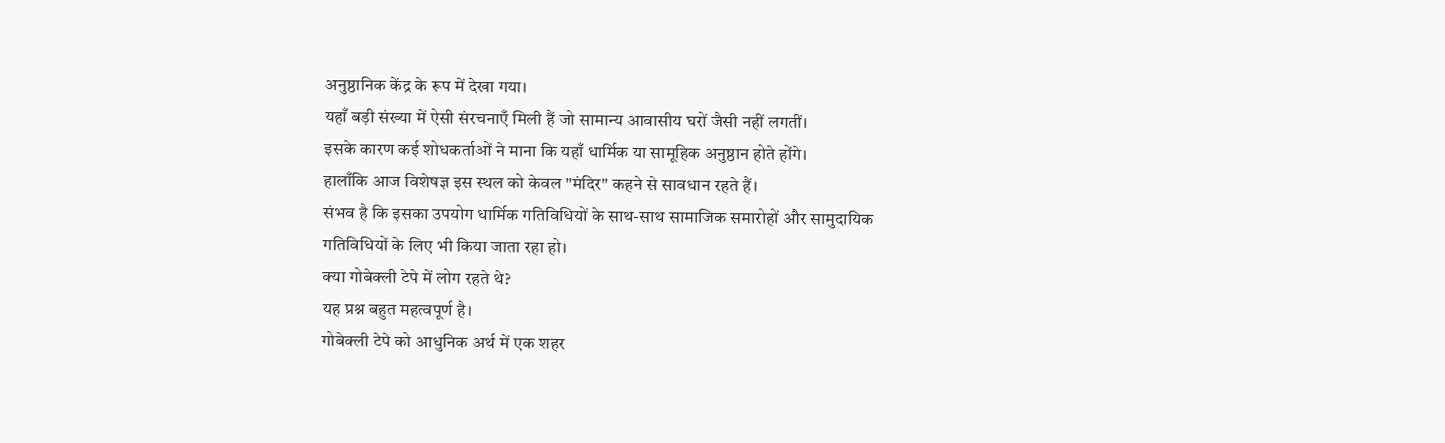अनुष्ठानिक केंद्र के रूप में देखा गया।
यहाँ बड़ी संख्या में ऐसी संरचनाएँ मिली हैं जो सामान्य आवासीय घरों जैसी नहीं लगतीं।
इसके कारण कई शोधकर्ताओं ने माना कि यहाँ धार्मिक या सामूहिक अनुष्ठान होते होंगे।
हालाँकि आज विशेषज्ञ इस स्थल को केवल "मंदिर" कहने से सावधान रहते हैं।
संभव है कि इसका उपयोग धार्मिक गतिविधियों के साथ-साथ सामाजिक समारोहों और सामुदायिक गतिविधियों के लिए भी किया जाता रहा हो।
क्या गोबेक्ली टेपे में लोग रहते थे?
यह प्रश्न बहुत महत्वपूर्ण है।
गोबेक्ली टेपे को आधुनिक अर्थ में एक शहर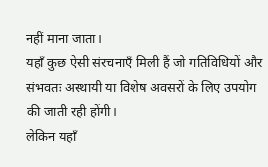नहीं माना जाता।
यहाँ कुछ ऐसी संरचनाएँ मिली हैं जो गतिविधियों और संभवतः अस्थायी या विशेष अवसरों के लिए उपयोग की जाती रही होंगी।
लेकिन यहाँ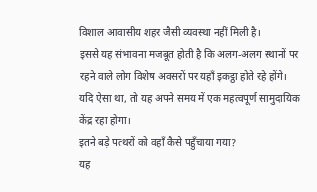विशाल आवासीय शहर जैसी व्यवस्था नहीं मिली है।
इससे यह संभावना मजबूत होती है कि अलग-अलग स्थानों पर रहने वाले लोग विशेष अवसरों पर यहाँ इकट्ठा होते रहे होंगे।
यदि ऐसा था, तो यह अपने समय में एक महत्वपूर्ण सामुदायिक केंद्र रहा होगा।
इतने बड़े पत्थरों को वहाँ कैसे पहुँचाया गया?
यह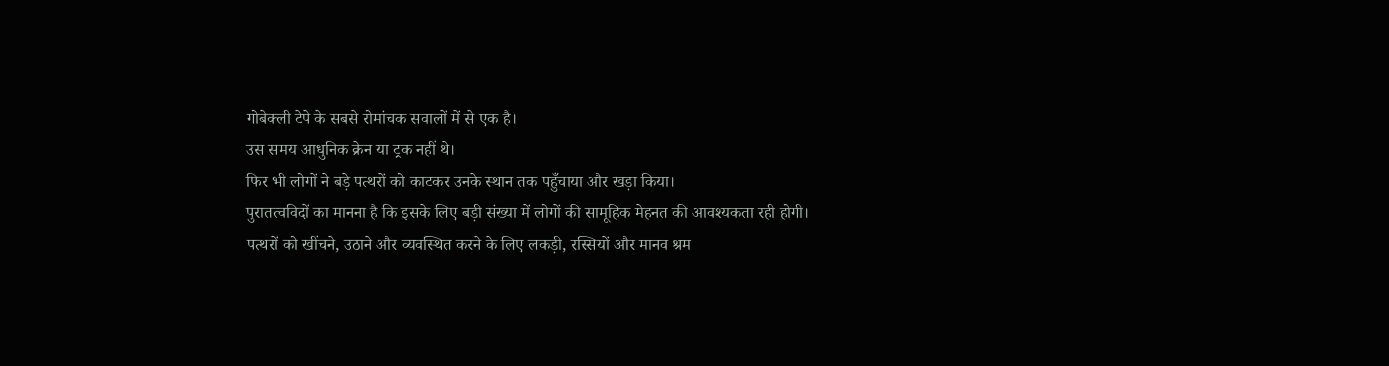गोबेक्ली टेपे के सबसे रोमांचक सवालों में से एक है।
उस समय आधुनिक क्रेन या ट्रक नहीं थे।
फिर भी लोगों ने बड़े पत्थरों को काटकर उनके स्थान तक पहुँचाया और खड़ा किया।
पुरातत्वविदों का मानना है कि इसके लिए बड़ी संख्या में लोगों की सामूहिक मेहनत की आवश्यकता रही होगी।
पत्थरों को खींचने, उठाने और व्यवस्थित करने के लिए लकड़ी, रस्सियों और मानव श्रम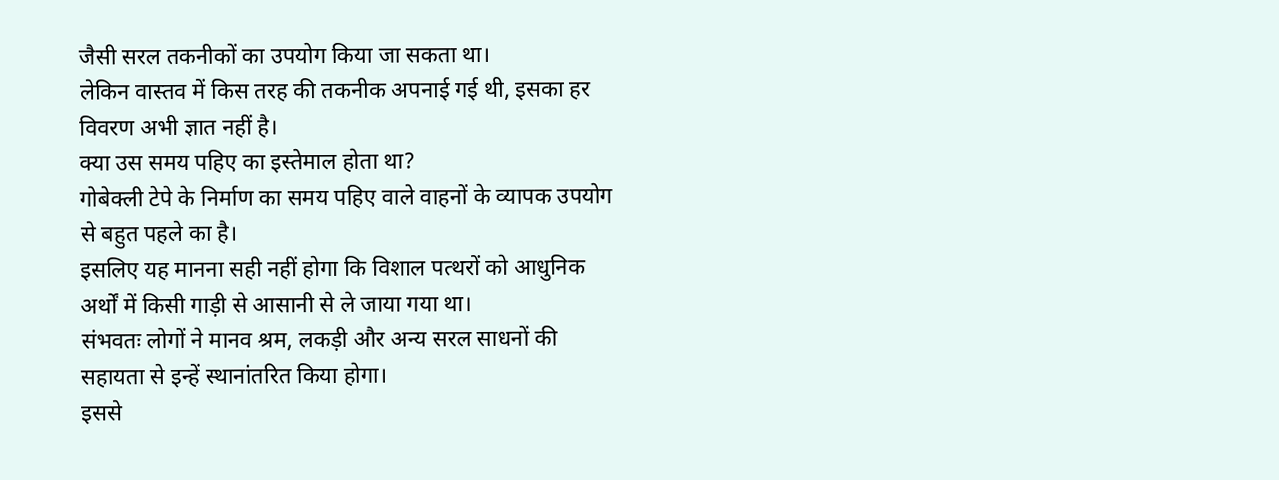जैसी सरल तकनीकों का उपयोग किया जा सकता था।
लेकिन वास्तव में किस तरह की तकनीक अपनाई गई थी, इसका हर विवरण अभी ज्ञात नहीं है।
क्या उस समय पहिए का इस्तेमाल होता था?
गोबेक्ली टेपे के निर्माण का समय पहिए वाले वाहनों के व्यापक उपयोग से बहुत पहले का है।
इसलिए यह मानना सही नहीं होगा कि विशाल पत्थरों को आधुनिक अर्थों में किसी गाड़ी से आसानी से ले जाया गया था।
संभवतः लोगों ने मानव श्रम, लकड़ी और अन्य सरल साधनों की सहायता से इन्हें स्थानांतरित किया होगा।
इससे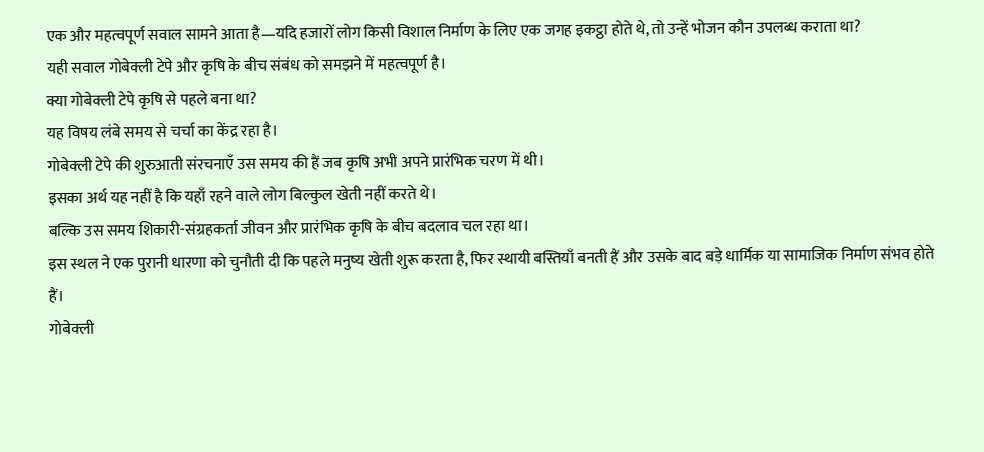एक और महत्वपूर्ण सवाल सामने आता है—यदि हजारों लोग किसी विशाल निर्माण के लिए एक जगह इकट्ठा होते थे, तो उन्हें भोजन कौन उपलब्ध कराता था?
यही सवाल गोबेक्ली टेपे और कृषि के बीच संबंध को समझने में महत्वपूर्ण है।
क्या गोबेक्ली टेपे कृषि से पहले बना था?
यह विषय लंबे समय से चर्चा का केंद्र रहा है।
गोबेक्ली टेपे की शुरुआती संरचनाएँ उस समय की हैं जब कृषि अभी अपने प्रारंभिक चरण में थी।
इसका अर्थ यह नहीं है कि यहाँ रहने वाले लोग बिल्कुल खेती नहीं करते थे।
बल्कि उस समय शिकारी-संग्रहकर्ता जीवन और प्रारंभिक कृषि के बीच बदलाव चल रहा था।
इस स्थल ने एक पुरानी धारणा को चुनौती दी कि पहले मनुष्य खेती शुरू करता है, फिर स्थायी बस्तियाँ बनती हैं और उसके बाद बड़े धार्मिक या सामाजिक निर्माण संभव होते हैं।
गोबेक्ली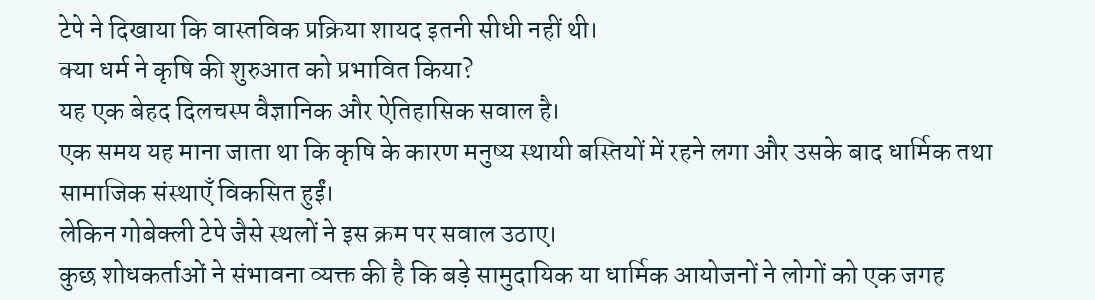टेपे ने दिखाया कि वास्तविक प्रक्रिया शायद इतनी सीधी नहीं थी।
क्या धर्म ने कृषि की शुरुआत को प्रभावित किया?
यह एक बेहद दिलचस्प वैज्ञानिक और ऐतिहासिक सवाल है।
एक समय यह माना जाता था कि कृषि के कारण मनुष्य स्थायी बस्तियों में रहने लगा और उसके बाद धार्मिक तथा सामाजिक संस्थाएँ विकसित हुईं।
लेकिन गोबेक्ली टेपे जैसे स्थलों ने इस क्रम पर सवाल उठाए।
कुछ शोधकर्ताओं ने संभावना व्यक्त की है कि बड़े सामुदायिक या धार्मिक आयोजनों ने लोगों को एक जगह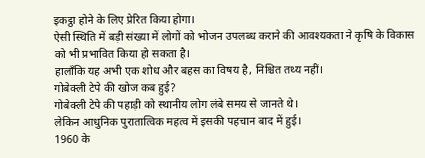इकट्ठा होने के लिए प्रेरित किया होगा।
ऐसी स्थिति में बड़ी संख्या में लोगों को भोजन उपलब्ध कराने की आवश्यकता ने कृषि के विकास को भी प्रभावित किया हो सकता है।
हालाँकि यह अभी एक शोध और बहस का विषय है, निश्चित तथ्य नहीं।
गोबेक्ली टेपे की खोज कब हुई?
गोबेक्ली टेपे की पहाड़ी को स्थानीय लोग लंबे समय से जानते थे।
लेकिन आधुनिक पुरातात्विक महत्व में इसकी पहचान बाद में हुई।
1960 के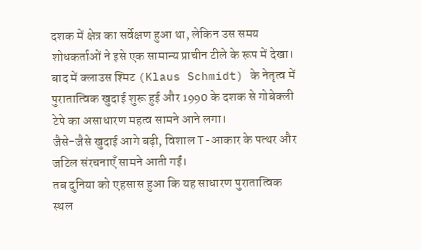दशक में क्षेत्र का सर्वेक्षण हुआ था, लेकिन उस समय शोधकर्ताओं ने इसे एक सामान्य प्राचीन टीले के रूप में देखा।
बाद में क्लाउस श्मिट (Klaus Schmidt) के नेतृत्व में पुरातात्विक खुदाई शुरू हुई और 1990 के दशक से गोबेक्ली टेपे का असाधारण महत्व सामने आने लगा।
जैसे-जैसे खुदाई आगे बढ़ी, विशाल T-आकार के पत्थर और जटिल संरचनाएँ सामने आती गईं।
तब दुनिया को एहसास हुआ कि यह साधारण पुरातात्विक स्थल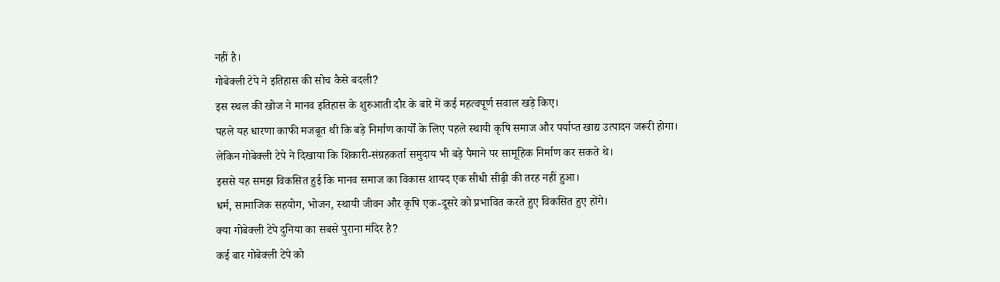नहीं है।
गोबेक्ली टेपे ने इतिहास की सोच कैसे बदली?
इस स्थल की खोज ने मानव इतिहास के शुरुआती दौर के बारे में कई महत्वपूर्ण सवाल खड़े किए।
पहले यह धारणा काफी मजबूत थी कि बड़े निर्माण कार्यों के लिए पहले स्थायी कृषि समाज और पर्याप्त खाद्य उत्पादन जरूरी होगा।
लेकिन गोबेक्ली टेपे ने दिखाया कि शिकारी-संग्रहकर्ता समुदाय भी बड़े पैमाने पर सामूहिक निर्माण कर सकते थे।
इससे यह समझ विकसित हुई कि मानव समाज का विकास शायद एक सीधी सीढ़ी की तरह नहीं हुआ।
धर्म, सामाजिक सहयोग, भोजन, स्थायी जीवन और कृषि एक-दूसरे को प्रभावित करते हुए विकसित हुए होंगे।
क्या गोबेक्ली टेपे दुनिया का सबसे पुराना मंदिर है?
कई बार गोबेक्ली टेपे को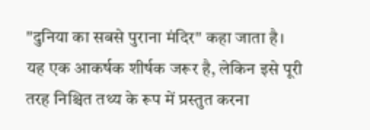"दुनिया का सबसे पुराना मंदिर" कहा जाता है।
यह एक आकर्षक शीर्षक जरूर है, लेकिन इसे पूरी तरह निश्चित तथ्य के रूप में प्रस्तुत करना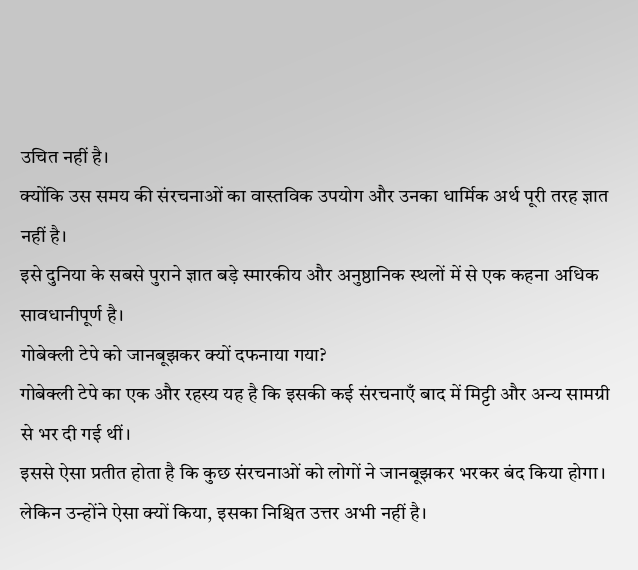उचित नहीं है।
क्योंकि उस समय की संरचनाओं का वास्तविक उपयोग और उनका धार्मिक अर्थ पूरी तरह ज्ञात नहीं है।
इसे दुनिया के सबसे पुराने ज्ञात बड़े स्मारकीय और अनुष्ठानिक स्थलों में से एक कहना अधिक सावधानीपूर्ण है।
गोबेक्ली टेपे को जानबूझकर क्यों दफनाया गया?
गोबेक्ली टेपे का एक और रहस्य यह है कि इसकी कई संरचनाएँ बाद में मिट्टी और अन्य सामग्री से भर दी गई थीं।
इससे ऐसा प्रतीत होता है कि कुछ संरचनाओं को लोगों ने जानबूझकर भरकर बंद किया होगा।
लेकिन उन्होंने ऐसा क्यों किया, इसका निश्चित उत्तर अभी नहीं है।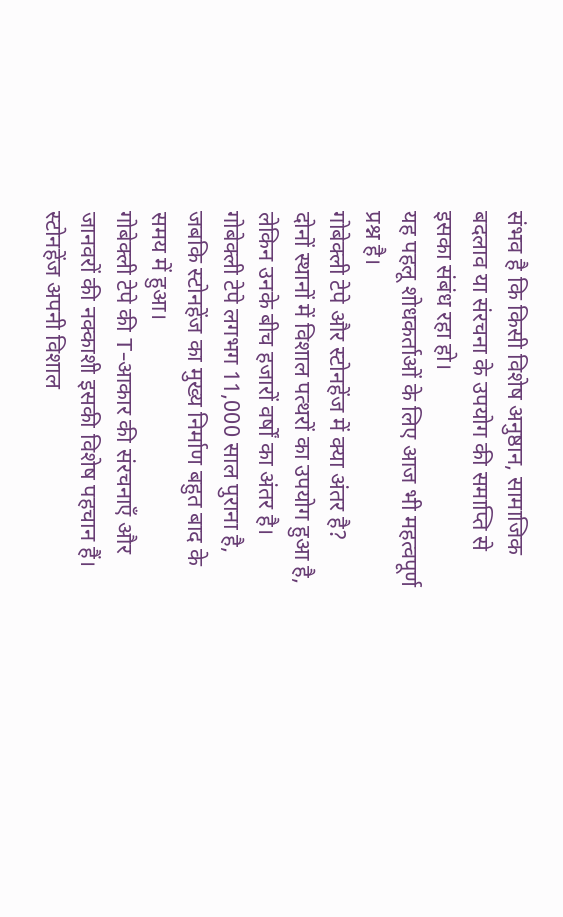संभव है कि किसी विशेष अनुष्ठान, सामाजिक बदलाव या संरचना के उपयोग की समाप्ति से इसका संबंध रहा हो।
यह पहलू शोधकर्ताओं के लिए आज भी महत्वपूर्ण प्रश्न है।
गोबेक्ली टेपे और स्टोनहेंज में क्या अंतर है?
दोनों स्थानों में विशाल पत्थरों का उपयोग हुआ है, लेकिन उनके बीच हजारों वर्षों का अंतर है।
गोबेक्ली टेपे लगभग 11,000 साल पुराना है, जबकि स्टोनहेंज का मुख्य निर्माण बहुत बाद के समय में हुआ।
गोबेक्ली टेपे की T-आकार की संरचनाएँ और जानवरों की नक्काशी इसकी विशेष पहचान हैं।
स्टोनहेंज अपनी विशाल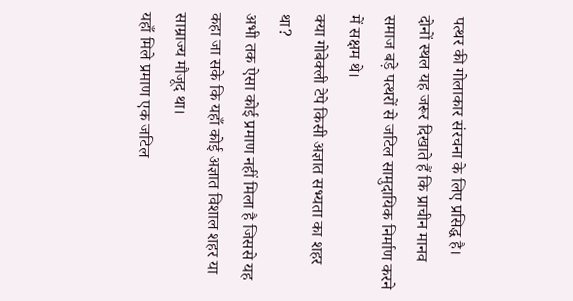पत्थर की गोलाकार संरचना के लिए प्रसिद्ध है।
दोनों स्थल यह जरूर दिखाते हैं कि प्राचीन मानव समाज बड़े पत्थरों से जटिल सामुदायिक निर्माण करने में सक्षम थे।
क्या गोबेक्ली टेपे किसी अज्ञात सभ्यता का शहर था?
अभी तक ऐसा कोई प्रमाण नहीं मिला है जिससे यह कहा जा सके कि यहाँ कोई अज्ञात विशाल शहर या साम्राज्य मौजूद था।
यहाँ मिले प्रमाण एक जटिल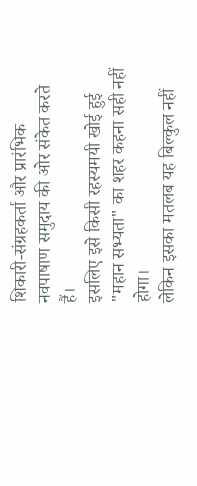शिकारी-संग्रहकर्ता और प्रारंभिक नवपाषाण समुदाय की ओर संकेत करते हैं।
इसलिए इसे किसी रहस्यमयी खोई हुई "महान सभ्यता" का शहर कहना सही नहीं होगा।
लेकिन इसका मतलब यह बिल्कुल नहीं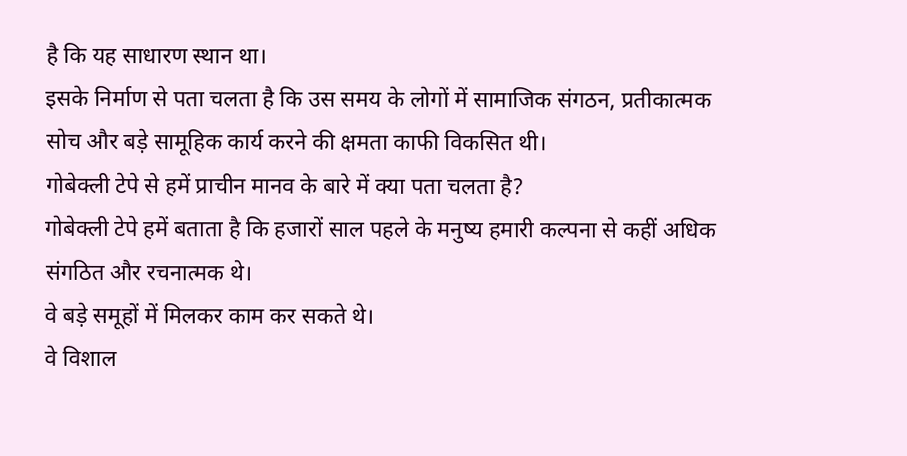है कि यह साधारण स्थान था।
इसके निर्माण से पता चलता है कि उस समय के लोगों में सामाजिक संगठन, प्रतीकात्मक सोच और बड़े सामूहिक कार्य करने की क्षमता काफी विकसित थी।
गोबेक्ली टेपे से हमें प्राचीन मानव के बारे में क्या पता चलता है?
गोबेक्ली टेपे हमें बताता है कि हजारों साल पहले के मनुष्य हमारी कल्पना से कहीं अधिक संगठित और रचनात्मक थे।
वे बड़े समूहों में मिलकर काम कर सकते थे।
वे विशाल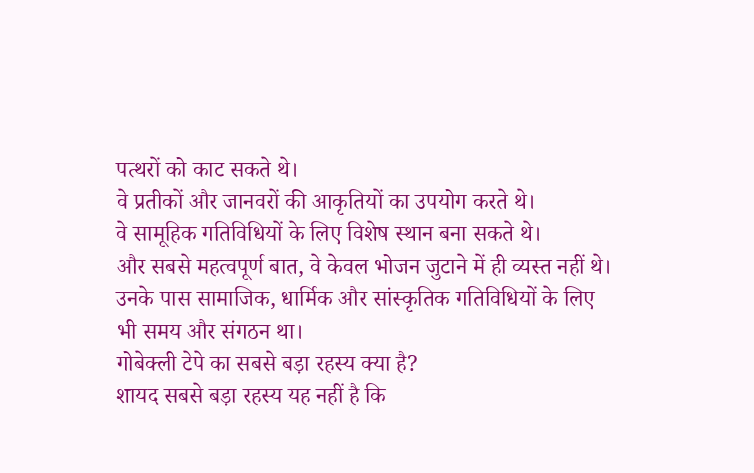पत्थरों को काट सकते थे।
वे प्रतीकों और जानवरों की आकृतियों का उपयोग करते थे।
वे सामूहिक गतिविधियों के लिए विशेष स्थान बना सकते थे।
और सबसे महत्वपूर्ण बात, वे केवल भोजन जुटाने में ही व्यस्त नहीं थे।
उनके पास सामाजिक, धार्मिक और सांस्कृतिक गतिविधियों के लिए भी समय और संगठन था।
गोबेक्ली टेपे का सबसे बड़ा रहस्य क्या है?
शायद सबसे बड़ा रहस्य यह नहीं है कि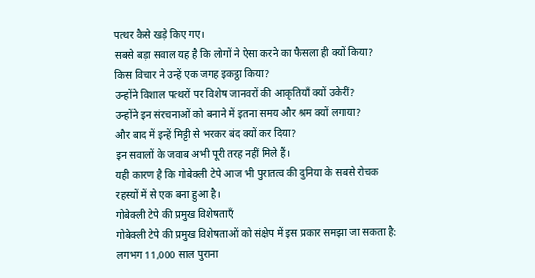पत्थर कैसे खड़े किए गए।
सबसे बड़ा सवाल यह है कि लोगों ने ऐसा करने का फैसला ही क्यों किया?
किस विचार ने उन्हें एक जगह इकट्ठा किया?
उन्होंने विशाल पत्थरों पर विशेष जानवरों की आकृतियाँ क्यों उकेरीं?
उन्होंने इन संरचनाओं को बनाने में इतना समय और श्रम क्यों लगाया?
और बाद में इन्हें मिट्टी से भरकर बंद क्यों कर दिया?
इन सवालों के जवाब अभी पूरी तरह नहीं मिले हैं।
यही कारण है कि गोबेक्ली टेपे आज भी पुरातत्व की दुनिया के सबसे रोचक रहस्यों में से एक बना हुआ है।
गोबेक्ली टेपे की प्रमुख विशेषताएँ
गोबेक्ली टेपे की प्रमुख विशेषताओं को संक्षेप में इस प्रकार समझा जा सकता है:
लगभग 11,000 साल पुराना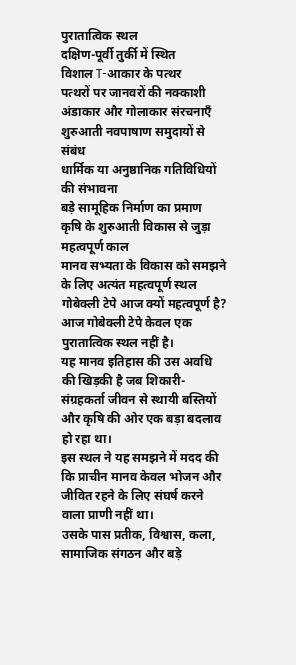पुरातात्विक स्थल
दक्षिण-पूर्वी तुर्की में स्थित
विशाल T-आकार के पत्थर
पत्थरों पर जानवरों की नक्काशी
अंडाकार और गोलाकार संरचनाएँ
शुरुआती नवपाषाण समुदायों से संबंध
धार्मिक या अनुष्ठानिक गतिविधियों की संभावना
बड़े सामूहिक निर्माण का प्रमाण
कृषि के शुरुआती विकास से जुड़ा महत्वपूर्ण काल
मानव सभ्यता के विकास को समझने के लिए अत्यंत महत्वपूर्ण स्थल
गोबेक्ली टेपे आज क्यों महत्वपूर्ण है?
आज गोबेक्ली टेपे केवल एक पुरातात्विक स्थल नहीं है।
यह मानव इतिहास की उस अवधि की खिड़की है जब शिकारी-संग्रहकर्ता जीवन से स्थायी बस्तियों और कृषि की ओर एक बड़ा बदलाव हो रहा था।
इस स्थल ने यह समझने में मदद की कि प्राचीन मानव केवल भोजन और जीवित रहने के लिए संघर्ष करने वाला प्राणी नहीं था।
उसके पास प्रतीक, विश्वास, कला, सामाजिक संगठन और बड़े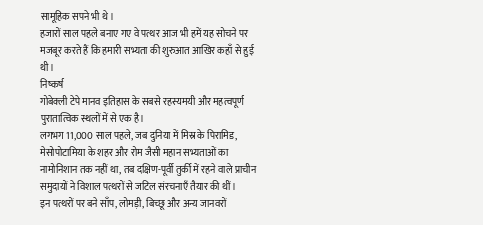सामूहिक सपने भी थे।
हजारों साल पहले बनाए गए वे पत्थर आज भी हमें यह सोचने पर मजबूर करते हैं कि हमारी सभ्यता की शुरुआत आखिर कहाँ से हुई थी।
निष्कर्ष
गोबेक्ली टेपे मानव इतिहास के सबसे रहस्यमयी और महत्वपूर्ण पुरातात्विक स्थलों में से एक है।
लगभग 11,000 साल पहले, जब दुनिया में मिस्र के पिरामिड, मेसोपोटामिया के शहर और रोम जैसी महान सभ्यताओं का नामोनिशान तक नहीं था, तब दक्षिण-पूर्वी तुर्की में रहने वाले प्राचीन समुदायों ने विशाल पत्थरों से जटिल संरचनाएँ तैयार की थीं।
इन पत्थरों पर बने साँप, लोमड़ी, बिच्छू और अन्य जानवरों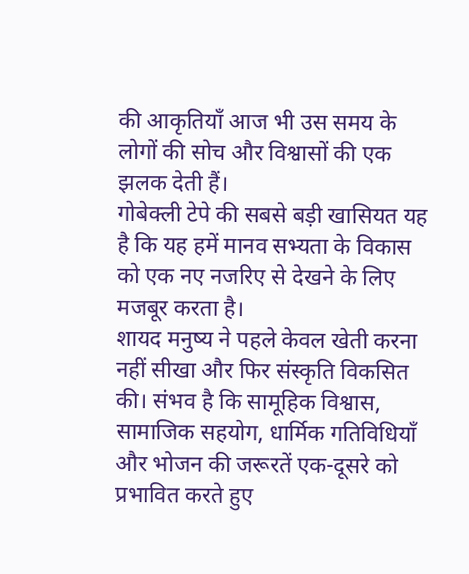की आकृतियाँ आज भी उस समय के लोगों की सोच और विश्वासों की एक झलक देती हैं।
गोबेक्ली टेपे की सबसे बड़ी खासियत यह है कि यह हमें मानव सभ्यता के विकास को एक नए नजरिए से देखने के लिए मजबूर करता है।
शायद मनुष्य ने पहले केवल खेती करना नहीं सीखा और फिर संस्कृति विकसित की। संभव है कि सामूहिक विश्वास, सामाजिक सहयोग, धार्मिक गतिविधियाँ और भोजन की जरूरतें एक-दूसरे को प्रभावित करते हुए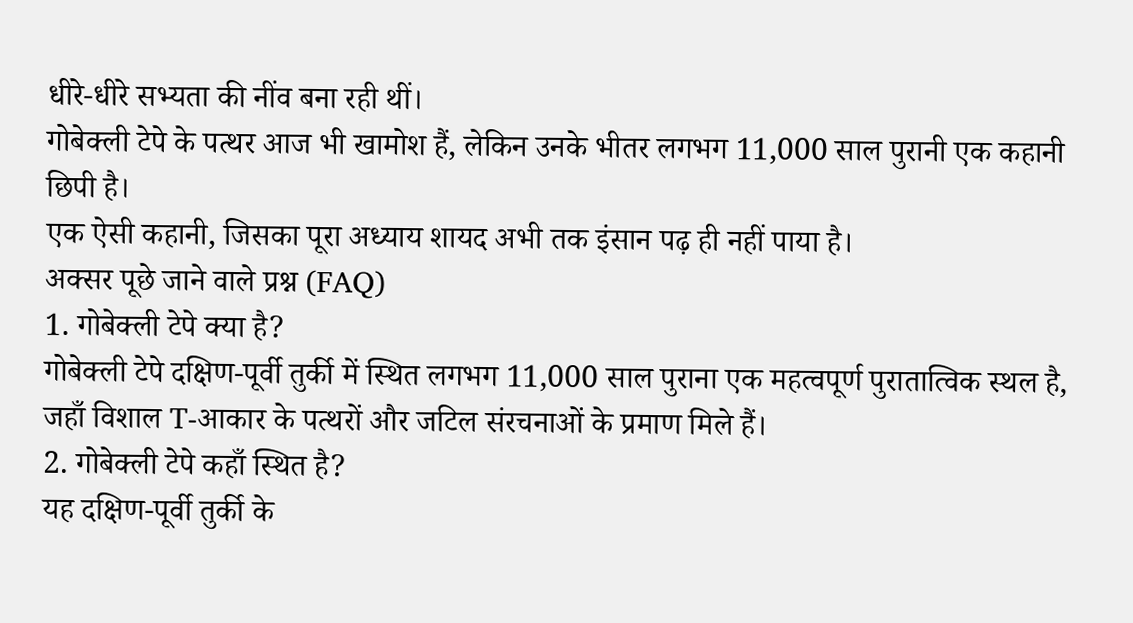धीरे-धीरे सभ्यता की नींव बना रही थीं।
गोबेक्ली टेपे के पत्थर आज भी खामोश हैं, लेकिन उनके भीतर लगभग 11,000 साल पुरानी एक कहानी छिपी है।
एक ऐसी कहानी, जिसका पूरा अध्याय शायद अभी तक इंसान पढ़ ही नहीं पाया है।
अक्सर पूछे जाने वाले प्रश्न (FAQ)
1. गोबेक्ली टेपे क्या है?
गोबेक्ली टेपे दक्षिण-पूर्वी तुर्की में स्थित लगभग 11,000 साल पुराना एक महत्वपूर्ण पुरातात्विक स्थल है, जहाँ विशाल T-आकार के पत्थरों और जटिल संरचनाओं के प्रमाण मिले हैं।
2. गोबेक्ली टेपे कहाँ स्थित है?
यह दक्षिण-पूर्वी तुर्की के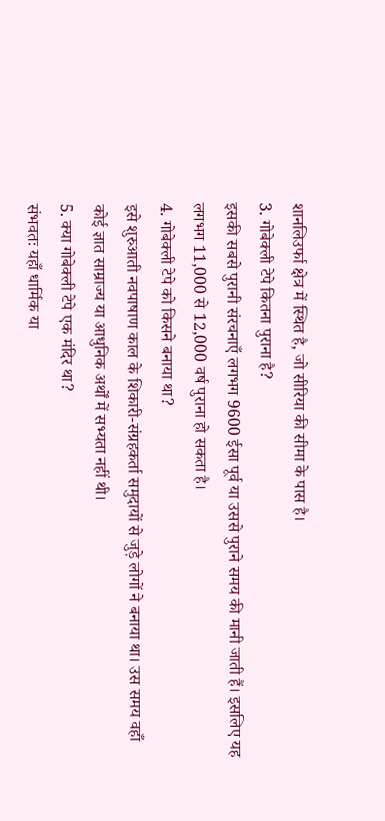शानलिउर्फा क्षेत्र में स्थित है, जो सीरिया की सीमा के पास है।
3. गोबेक्ली टेपे कितना पुराना है?
इसकी सबसे पुरानी संरचनाएँ लगभग 9600 ईसा पूर्व या उससे पुराने समय की मानी जाती हैं। इसलिए यह लगभग 11,000 से 12,000 वर्ष पुराना हो सकता है।
4. गोबेक्ली टेपे को किसने बनाया था?
इसे शुरुआती नवपाषाण काल के शिकारी-संग्रहकर्ता समुदायों से जुड़े लोगों ने बनाया था। उस समय वहाँ कोई ज्ञात साम्राज्य या आधुनिक अर्थों में सभ्यता नहीं थी।
5. क्या गोबेक्ली टेपे एक मंदिर था?
संभवतः यहाँ धार्मिक या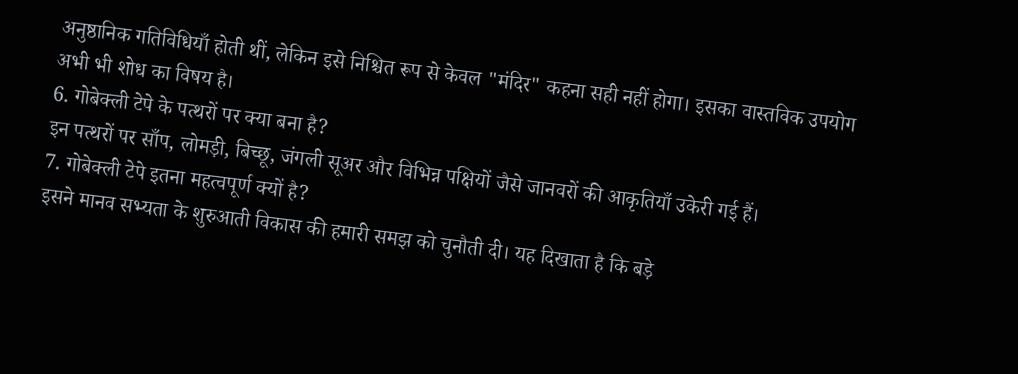अनुष्ठानिक गतिविधियाँ होती थीं, लेकिन इसे निश्चित रूप से केवल "मंदिर" कहना सही नहीं होगा। इसका वास्तविक उपयोग अभी भी शोध का विषय है।
6. गोबेक्ली टेपे के पत्थरों पर क्या बना है?
इन पत्थरों पर साँप, लोमड़ी, बिच्छू, जंगली सूअर और विभिन्न पक्षियों जैसे जानवरों की आकृतियाँ उकेरी गई हैं।
7. गोबेक्ली टेपे इतना महत्वपूर्ण क्यों है?
इसने मानव सभ्यता के शुरुआती विकास की हमारी समझ को चुनौती दी। यह दिखाता है कि बड़े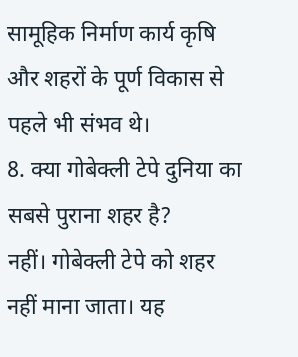सामूहिक निर्माण कार्य कृषि और शहरों के पूर्ण विकास से पहले भी संभव थे।
8. क्या गोबेक्ली टेपे दुनिया का सबसे पुराना शहर है?
नहीं। गोबेक्ली टेपे को शहर नहीं माना जाता। यह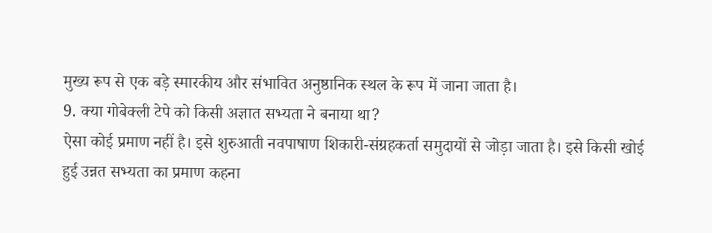मुख्य रूप से एक बड़े स्मारकीय और संभावित अनुष्ठानिक स्थल के रूप में जाना जाता है।
9. क्या गोबेक्ली टेपे को किसी अज्ञात सभ्यता ने बनाया था?
ऐसा कोई प्रमाण नहीं है। इसे शुरुआती नवपाषाण शिकारी-संग्रहकर्ता समुदायों से जोड़ा जाता है। इसे किसी खोई हुई उन्नत सभ्यता का प्रमाण कहना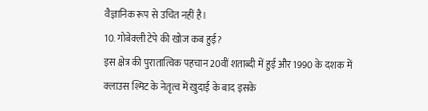वैज्ञानिक रूप से उचित नहीं है।
10. गोबेक्ली टेपे की खोज कब हुई?
इस क्षेत्र की पुरातात्विक पहचान 20वीं शताब्दी में हुई और 1990 के दशक में क्लाउस श्मिट के नेतृत्व में खुदाई के बाद इसके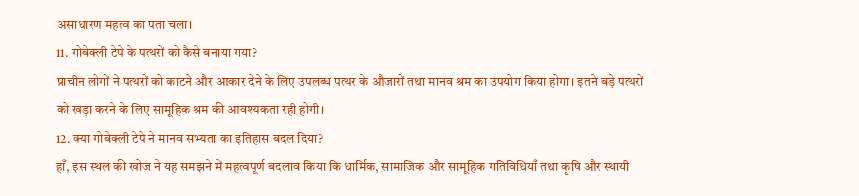असाधारण महत्व का पता चला।
11. गोबेक्ली टेपे के पत्थरों को कैसे बनाया गया?
प्राचीन लोगों ने पत्थरों को काटने और आकार देने के लिए उपलब्ध पत्थर के औजारों तथा मानव श्रम का उपयोग किया होगा। इतने बड़े पत्थरों को खड़ा करने के लिए सामूहिक श्रम की आवश्यकता रही होगी।
12. क्या गोबेक्ली टेपे ने मानव सभ्यता का इतिहास बदल दिया?
हाँ, इस स्थल की खोज ने यह समझने में महत्वपूर्ण बदलाव किया कि धार्मिक, सामाजिक और सामूहिक गतिविधियाँ तथा कृषि और स्थायी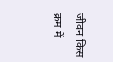जीवन किस क्रम में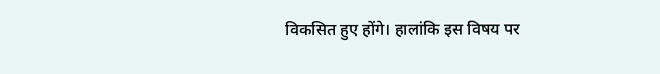विकसित हुए होंगे। हालांकि इस विषय पर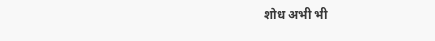शोध अभी भी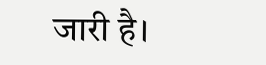जारी है।